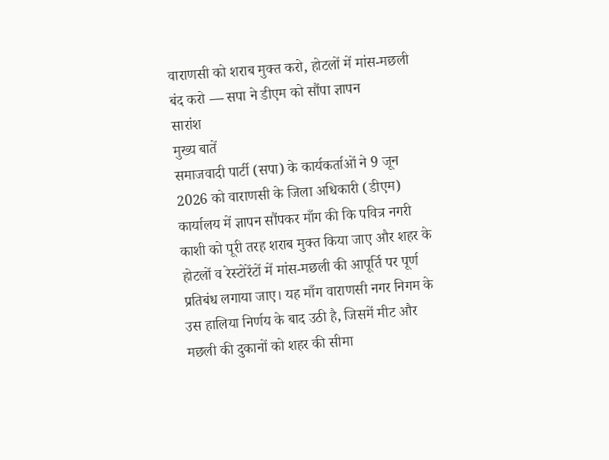वाराणसी को शराब मुक्त करो, होटलों में मांस-मछली बंद करो — सपा ने डीएम को सौंपा ज्ञापन
सारांश
मुख्य बातें
समाजवादी पार्टी (सपा) के कार्यकर्ताओं ने 9 जून 2026 को वाराणसी के जिला अधिकारी (डीएम) कार्यालय में ज्ञापन सौंपकर माँग की कि पवित्र नगरी काशी को पूरी तरह शराब मुक्त किया जाए और शहर के होटलों व रेस्टोरेंटों में मांस-मछली की आपूर्ति पर पूर्ण प्रतिबंध लगाया जाए। यह माँग वाराणसी नगर निगम के उस हालिया निर्णय के बाद उठी है, जिसमें मीट और मछली की दुकानों को शहर की सीमा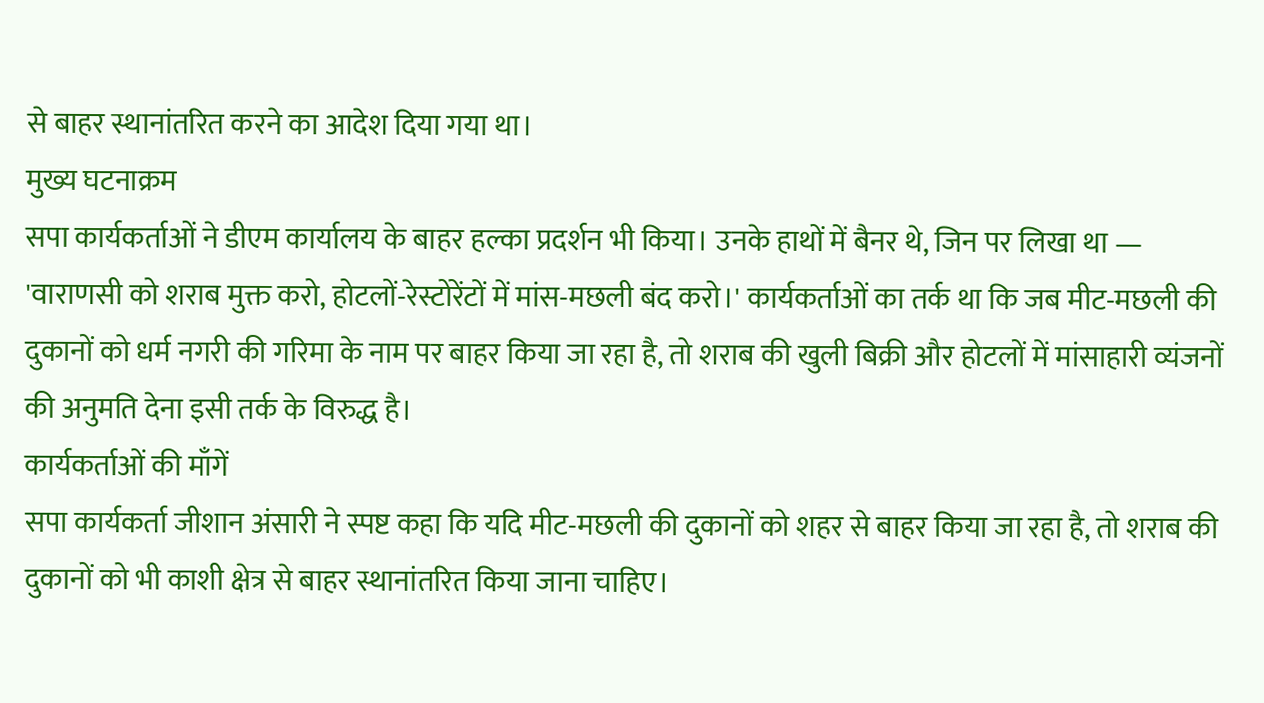से बाहर स्थानांतरित करने का आदेश दिया गया था।
मुख्य घटनाक्रम
सपा कार्यकर्ताओं ने डीएम कार्यालय के बाहर हल्का प्रदर्शन भी किया। उनके हाथों में बैनर थे, जिन पर लिखा था — 'वाराणसी को शराब मुक्त करो, होटलों-रेस्टोरेंटों में मांस-मछली बंद करो।' कार्यकर्ताओं का तर्क था कि जब मीट-मछली की दुकानों को धर्म नगरी की गरिमा के नाम पर बाहर किया जा रहा है, तो शराब की खुली बिक्री और होटलों में मांसाहारी व्यंजनों की अनुमति देना इसी तर्क के विरुद्ध है।
कार्यकर्ताओं की माँगें
सपा कार्यकर्ता जीशान अंसारी ने स्पष्ट कहा कि यदि मीट-मछली की दुकानों को शहर से बाहर किया जा रहा है, तो शराब की दुकानों को भी काशी क्षेत्र से बाहर स्थानांतरित किया जाना चाहिए।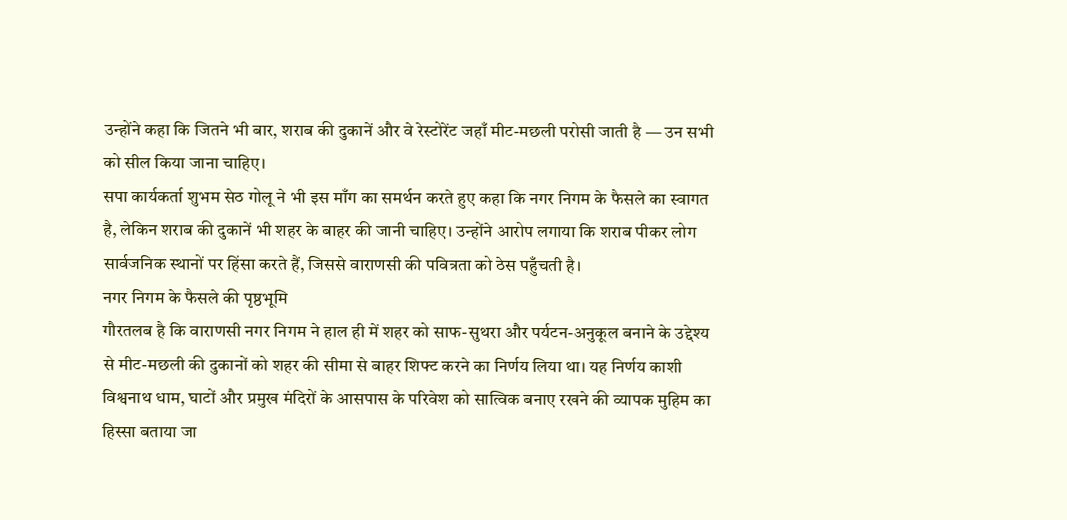उन्होंने कहा कि जितने भी बार, शराब की दुकानें और वे रेस्टोरेंट जहाँ मीट-मछली परोसी जाती है — उन सभी को सील किया जाना चाहिए।
सपा कार्यकर्ता शुभम सेठ गोलू ने भी इस माँग का समर्थन करते हुए कहा कि नगर निगम के फैसले का स्वागत है, लेकिन शराब की दुकानें भी शहर के बाहर की जानी चाहिए। उन्होंने आरोप लगाया कि शराब पीकर लोग सार्वजनिक स्थानों पर हिंसा करते हैं, जिससे वाराणसी की पवित्रता को ठेस पहुँचती है।
नगर निगम के फैसले की पृष्ठभूमि
गौरतलब है कि वाराणसी नगर निगम ने हाल ही में शहर को साफ-सुथरा और पर्यटन-अनुकूल बनाने के उद्देश्य से मीट-मछली की दुकानों को शहर की सीमा से बाहर शिफ्ट करने का निर्णय लिया था। यह निर्णय काशी विश्वनाथ धाम, घाटों और प्रमुख मंदिरों के आसपास के परिवेश को सात्विक बनाए रखने की व्यापक मुहिम का हिस्सा बताया जा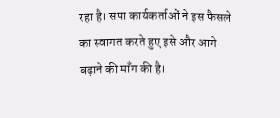रहा है। सपा कार्यकर्ताओं ने इस फैसले का स्वागत करते हुए इसे और आगे बढ़ाने की माँग की है।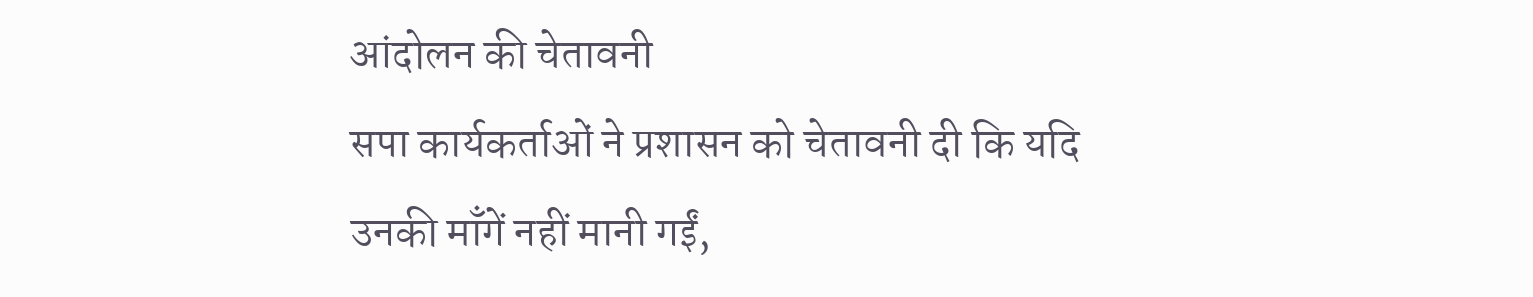आंदोलन की चेतावनी
सपा कार्यकर्ताओं ने प्रशासन को चेतावनी दी कि यदि उनकी माँगें नहीं मानी गईं,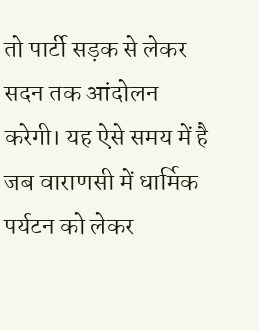तो पार्टी सड़क से लेकर सदन तक आंदोलन करेगी। यह ऐसे समय में है जब वाराणसी में धार्मिक पर्यटन को लेकर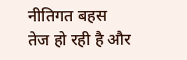नीतिगत बहस तेज हो रही है और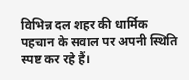विभिन्न दल शहर की धार्मिक पहचान के सवाल पर अपनी स्थिति स्पष्ट कर रहे हैं।